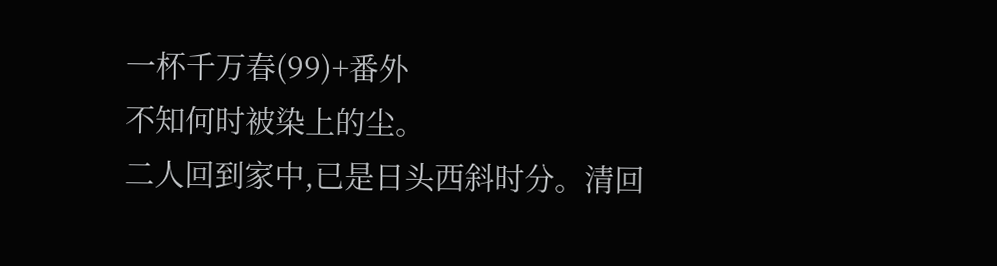一杯千万春(99)+番外
不知何时被染上的尘。
二人回到家中,已是日头西斜时分。清回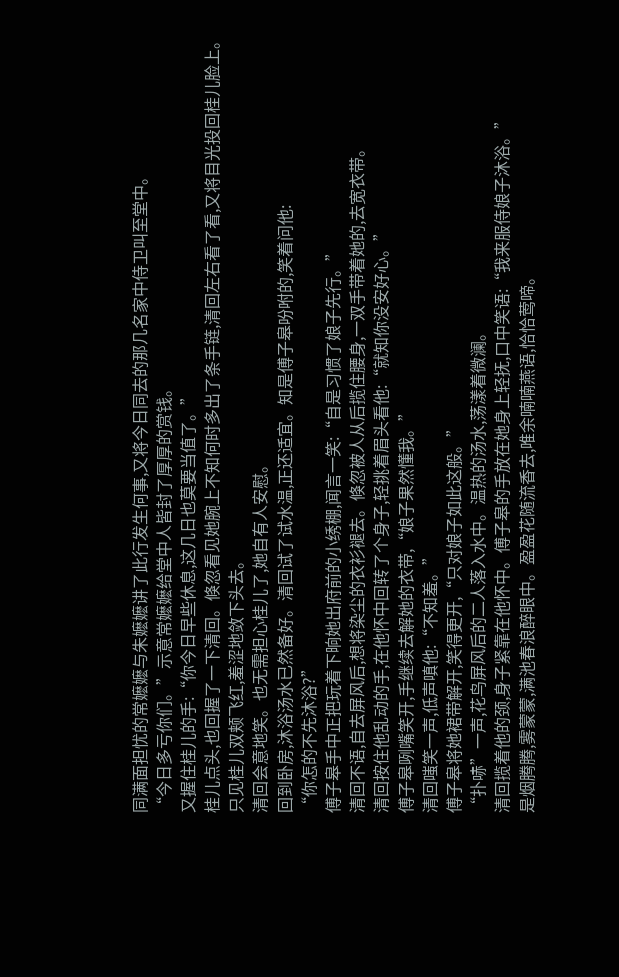同满面担忧的常嬷嬷与朱嬷嬷讲了此行发生何事,又将今日同去的那几名家中侍卫叫至堂中。
“今日多亏你们。”示意常嬷嬷给堂中人皆封了厚厚的赏钱。
又握住桂儿的手:“你今日早些休息,这几日也莫要当值了。”
桂儿点头,也回握了一下清回。倏忽看见她腕上不知何时多出了条手链,清回左右看了看,又将目光投回桂儿脸上。
只见桂儿双颊飞红,羞涩地敛下头去。
清回会意地笑。也无需担心桂儿了,她自有人安慰。
回到卧房,沐浴汤水已然备好。清回试了试水温,正还适宜。知是傅子皋吩咐的,笑着问他:
“你怎的不先沐浴?”
傅子皋手中正把玩着下晌她出府前的小绣棚,闻言一笑:“自是习惯了娘子先行。”
清回不语,自去屏风后,想将染尘的衣衫褪去。倏忽被人从后揽住腰身,一双手带着她的,去宽衣带。
清回按住他乱动的手,在他怀中回转了个身子,轻挑着眉头看他:“就知你没安好心。”
傅子皋咧嘴笑开,手继续去解她的衣带,“娘子果然懂我。”
清回嗤笑一声,低声嗔他:“不知羞。”
傅子皋将她裙带解开,笑得更开,“只对娘子如此这般。”
“扑哧”一声,花鸟屏风后的二人落入水中。温热的汤水,荡漾着微澜。
清回揽着他的颈,身子紧靠在他怀中。傅子皋的手放在她身上轻抚,口中笑语:“我来服侍娘子沐浴。”
是烟腾腾,雾蒙蒙,满池春浪醉眼中。盈盈花随流香去,唯余喃喃燕语,恰恰莺啼。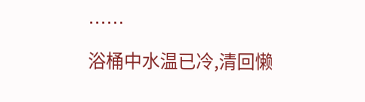……
浴桶中水温已冷,清回懒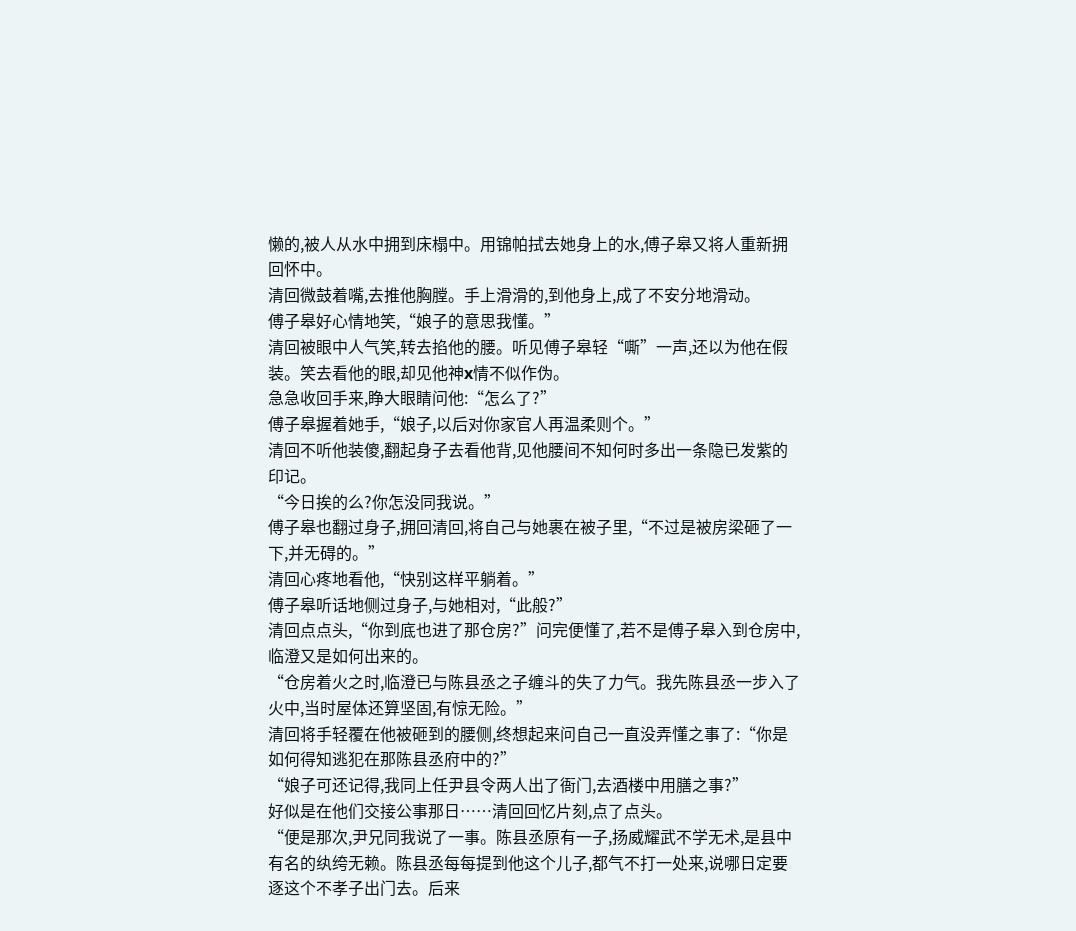懒的,被人从水中拥到床榻中。用锦帕拭去她身上的水,傅子皋又将人重新拥回怀中。
清回微鼓着嘴,去推他胸膛。手上滑滑的,到他身上,成了不安分地滑动。
傅子皋好心情地笑,“娘子的意思我懂。”
清回被眼中人气笑,转去掐他的腰。听见傅子皋轻“嘶”一声,还以为他在假装。笑去看他的眼,却见他神x情不似作伪。
急急收回手来,睁大眼睛问他:“怎么了?”
傅子皋握着她手,“娘子,以后对你家官人再温柔则个。”
清回不听他装傻,翻起身子去看他背,见他腰间不知何时多出一条隐已发紫的印记。
“今日挨的么?你怎没同我说。”
傅子皋也翻过身子,拥回清回,将自己与她裹在被子里,“不过是被房梁砸了一下,并无碍的。”
清回心疼地看他,“快别这样平躺着。”
傅子皋听话地侧过身子,与她相对,“此般?”
清回点点头,“你到底也进了那仓房?”问完便懂了,若不是傅子皋入到仓房中,临澄又是如何出来的。
“仓房着火之时,临澄已与陈县丞之子缠斗的失了力气。我先陈县丞一步入了火中,当时屋体还算坚固,有惊无险。”
清回将手轻覆在他被砸到的腰侧,终想起来问自己一直没弄懂之事了:“你是如何得知逃犯在那陈县丞府中的?”
“娘子可还记得,我同上任尹县令两人出了衙门,去酒楼中用膳之事?”
好似是在他们交接公事那日……清回回忆片刻,点了点头。
“便是那次,尹兄同我说了一事。陈县丞原有一子,扬威耀武不学无术,是县中有名的纨绔无赖。陈县丞每每提到他这个儿子,都气不打一处来,说哪日定要逐这个不孝子出门去。后来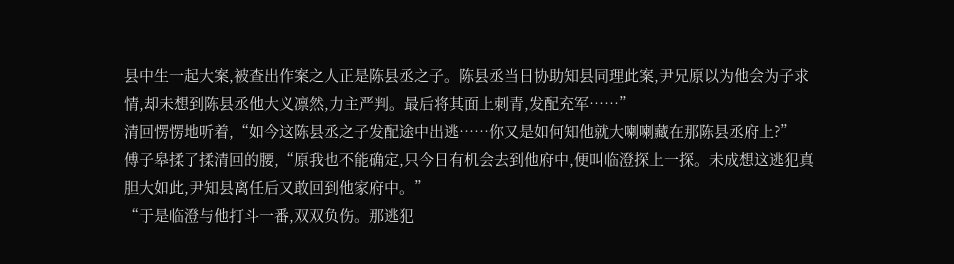县中生一起大案,被查出作案之人正是陈县丞之子。陈县丞当日协助知县同理此案,尹兄原以为他会为子求情,却未想到陈县丞他大义凛然,力主严判。最后将其面上刺青,发配充军……”
清回愣愣地听着,“如今这陈县丞之子发配途中出逃……你又是如何知他就大喇喇藏在那陈县丞府上?”
傅子皋揉了揉清回的腰,“原我也不能确定,只今日有机会去到他府中,便叫临澄探上一探。未成想这逃犯真胆大如此,尹知县离任后又敢回到他家府中。”
“于是临澄与他打斗一番,双双负伤。那逃犯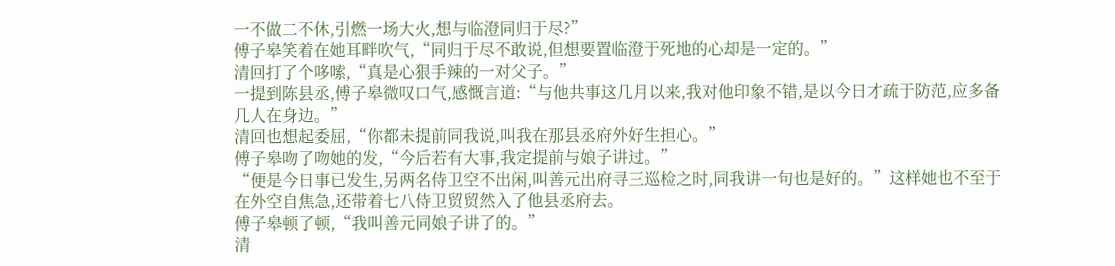一不做二不休,引燃一场大火,想与临澄同归于尽?”
傅子皋笑着在她耳畔吹气,“同归于尽不敢说,但想要置临澄于死地的心却是一定的。”
清回打了个哆嗦,“真是心狠手辣的一对父子。”
一提到陈县丞,傅子皋微叹口气,感慨言道:“与他共事这几月以来,我对他印象不错,是以今日才疏于防范,应多备几人在身边。”
清回也想起委屈,“你都未提前同我说,叫我在那县丞府外好生担心。”
傅子皋吻了吻她的发,“今后若有大事,我定提前与娘子讲过。”
“便是今日事已发生,另两名侍卫空不出闲,叫善元出府寻三巡检之时,同我讲一句也是好的。”这样她也不至于在外空自焦急,还带着七八侍卫贸贸然入了他县丞府去。
傅子皋顿了顿,“我叫善元同娘子讲了的。”
清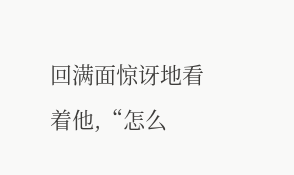回满面惊讶地看着他,“怎么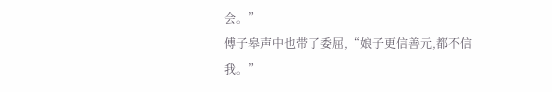会。”
傅子皋声中也带了委屈,“娘子更信善元,都不信我。”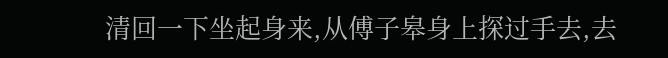清回一下坐起身来,从傅子皋身上探过手去,去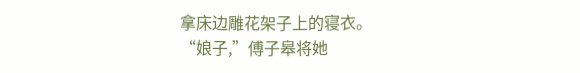拿床边雕花架子上的寝衣。
“娘子,”傅子皋将她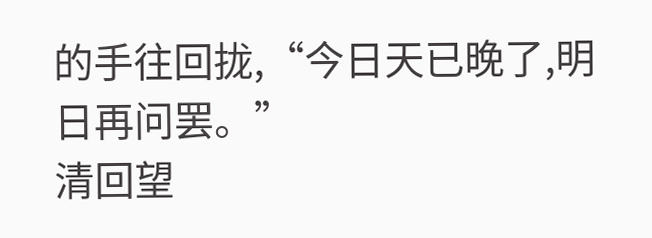的手往回拢,“今日天已晚了,明日再问罢。”
清回望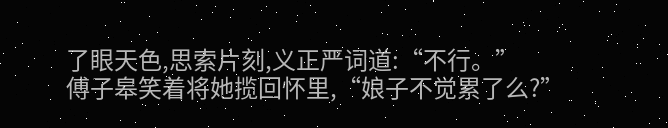了眼天色,思索片刻,义正严词道:“不行。”
傅子皋笑着将她揽回怀里,“娘子不觉累了么?”